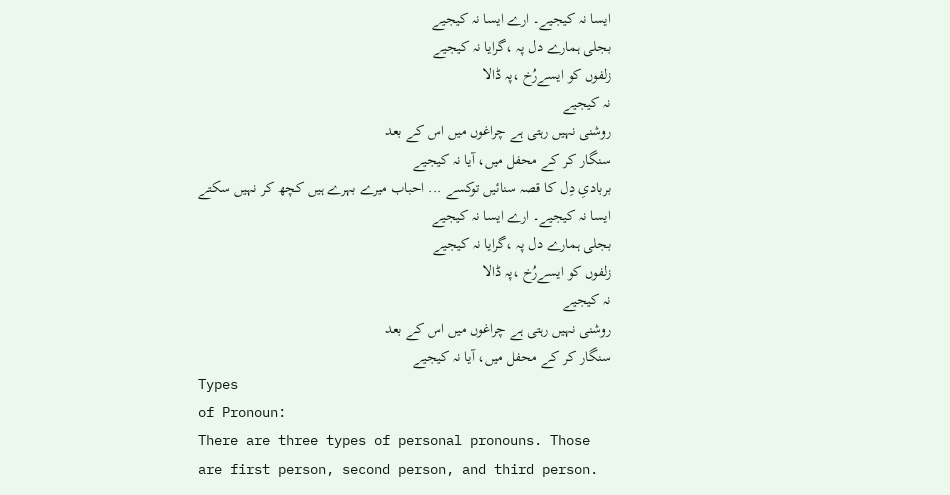ایسا نہ کیجیے۔ ارے ایسا نہ کیجیے
بجلی ہمارے دل پہ ،گرایا نہ کیجیے
زلفوں کو ایسےرُخ ،پہ ڈالا
نہ کیجیے
روشنی نہیں رہتی ہے چراغوں میں اس کے بعد
سنگار کر کے محفل میں، آیا نہ کیجیے
بربادیِ دِل کا قصہ سنائیں توکسے ... احباب میرے بہرے ہیں کچھ کر نہیں سکتے
ایسا نہ کیجیے۔ ارے ایسا نہ کیجیے
بجلی ہمارے دل پہ ،گرایا نہ کیجیے
زلفوں کو ایسےرُخ ،پہ ڈالا
نہ کیجیے
روشنی نہیں رہتی ہے چراغوں میں اس کے بعد
سنگار کر کے محفل میں، آیا نہ کیجیے
Types
of Pronoun:
There are three types of personal pronouns. Those
are first person, second person, and third person.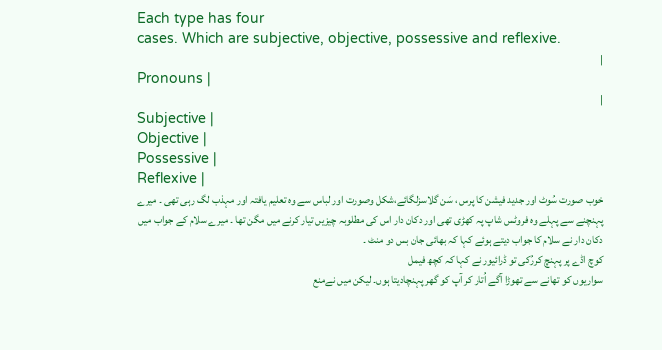Each type has four
cases. Which are subjective, objective, possessive and reflexive.
|
Pronouns |
|
Subjective |
Objective |
Possessive |
Reflexive |
خوب صورت سُوٹ اور جدید فیشن کا پرس ، سَن گلاسزلگائے،شکل وصورت اور لباس سے وہ تعلیم یافتہ اور مہذب لگ رہی تھی ۔ میرے پہنچنے سے پہلے وہ فروٹس شاپ پہ کھڑی تھی اور دکان دار اس کی مطلوبہ چیزیں تیار کرنے میں مگن تھا ۔ میرے سلام کے جواب میں دکان دار نے سلام کا جواب دیتے ہوئے کہا کہ بھائی جان بس دو منٹ ۔
کوچ اڈے پر پہنچ کررُکی تو ڈرائیور نے کہا کہ کچھ فیمل
سواریوں کو تھانے سے تھوڑا آگے اُتار کر آپ کو گھر پہنچادیتا ہوں۔ لیکن میں نےمنع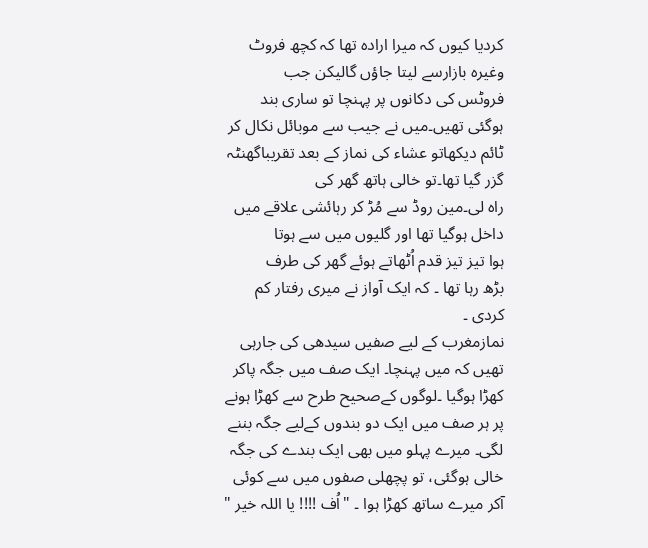کردیا کیوں کہ میرا ارادہ تھا کہ کچھ فروٹ وغیرہ بازارسے لیتا جاؤں گالیکن جب
فروٹس کی دکانوں پر پہنچا تو ساری بند ہوگئی تھیں۔میں نے جیب سے موبائل نکال کر
ٹائم دیکھاتو عشاء کی نماز کے بعد تقریباگھنٹہ گزر گیا تھا۔تو خالی ہاتھ گھر کی
راہ لی۔مین روڈ سے مُڑ کر رہائشی علاقے میں داخل ہوگیا تھا اور گلیوں میں سے ہوتا
ہوا تیز تیز قدم اُٹھاتے ہوئے گھر کی طرف
بڑھ رہا تھا ۔ کہ ایک آواز نے میری رفتار کم کردی ۔
نمازمغرب کے لیے صفیں سیدھی کی جارہی تھیں کہ میں پہنچا۔ ایک صف میں جگہ پاکر کھڑا ہوگیا ۔لوگوں کےصحیح طرح سے کھڑا ہونے پر ہر صف میں ایک دو بندوں کےلیے جگہ بننے لگی۔ میرے پہلو میں بھی ایک بندے کی جگہ خالی ہوگئی، تو پچھلی صفوں میں سے کوئی آکر میرے ساتھ کھڑا ہوا ۔ "اُف !!!! یا اللہ خیر "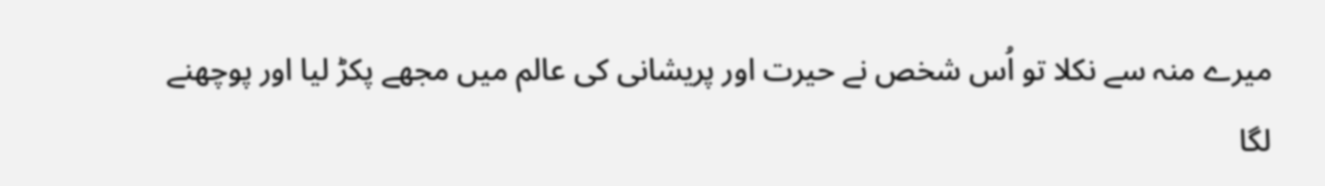میرے منہ سے نکلا تو اُس شخص نے حیرت اور پریشانی کی عالم میں مجھے پکڑ لیا اور پوچھنے لگا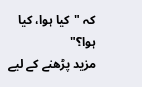کہ "کیا ہوا، کیا ہوا؟"
مزید پڑھنے کے لیے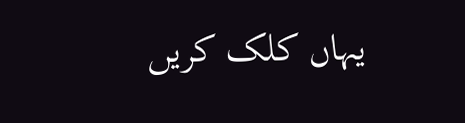یہاں کلک کریں